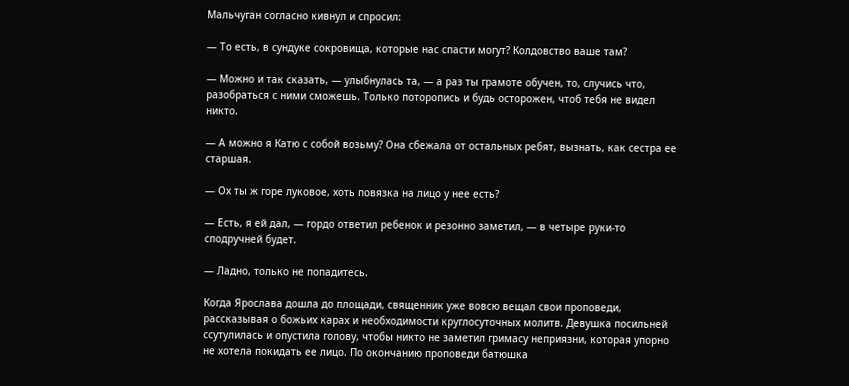Мальчуган согласно кивнул и спросил:

— То есть, в сундуке сокровища, которые нас спасти могут? Колдовство ваше там?

— Можно и так сказать, — улыбнулась та, — а раз ты грамоте обучен, то, случись что, разобраться с ними сможешь. Только поторопись и будь осторожен, чтоб тебя не видел никто.

— А можно я Катю с собой возьму? Она сбежала от остальных ребят, вызнать, как сестра ее старшая.

— Ох ты ж горе луковое, хоть повязка на лицо у нее есть?

— Есть, я ей дал, — гордо ответил ребенок и резонно заметил, — в четыре руки-то сподручней будет.

— Ладно, только не попадитесь.

Когда Ярослава дошла до площади, священник уже вовсю вещал свои проповеди, рассказывая о божьих карах и необходимости круглосуточных молитв. Девушка посильней ссутулилась и опустила голову, чтобы никто не заметил гримасу неприязни, которая упорно не хотела покидать ее лицо. По окончанию проповеди батюшка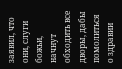заявил, что они, слуги божьи, начнут обходить все дворы, дабы помолиться о здравии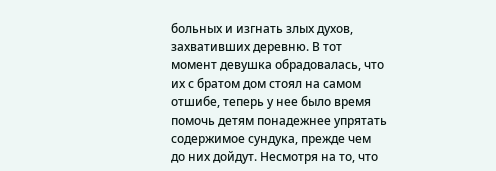больных и изгнать злых духов, захвативших деревню. В тот момент девушка обрадовалась, что их с братом дом стоял на самом отшибе, теперь у нее было время помочь детям понадежнее упрятать содержимое сундука, прежде чем до них дойдут. Несмотря на то, что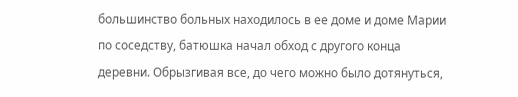большинство больных находилось в ее доме и доме Марии по соседству, батюшка начал обход с другого конца деревни. Обрызгивая все, до чего можно было дотянуться,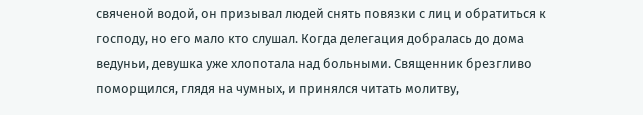свяченой водой, он призывал людей снять повязки с лиц и обратиться к господу, но его мало кто слушал. Когда делегация добралась до дома ведуньи, девушка уже хлопотала над больными. Священник брезгливо поморщился, глядя на чумных, и принялся читать молитву,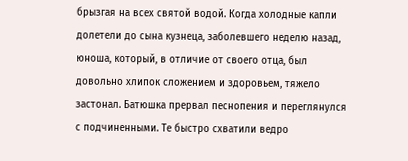брызгая на всех святой водой. Когда холодные капли долетели до сына кузнеца, заболевшего неделю назад, юноша, который, в отличие от своего отца, был довольно хлипок сложением и здоровьем, тяжело застонал. Батюшка прервал песнопения и переглянулся с подчиненными. Те быстро схватили ведро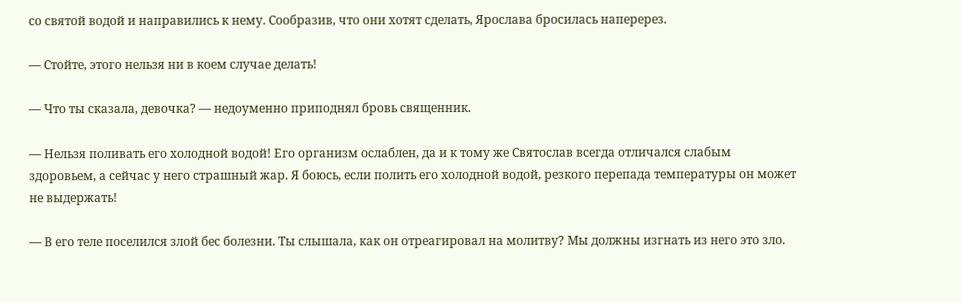со святой водой и направились к нему. Сообразив, что они хотят сделать, Ярослава бросилась наперерез.

— Стойте, этого нельзя ни в коем случае делать!

— Что ты сказала, девочка? — недоуменно приподнял бровь священник.

— Нельзя поливать его холодной водой! Его организм ослаблен, да и к тому же Святослав всегда отличался слабым здоровьем, а сейчас у него страшный жар. Я боюсь, если полить его холодной водой, резкого перепада температуры он может не выдержать!

— В его теле поселился злой бес болезни. Ты слышала, как он отреагировал на молитву? Мы должны изгнать из него это зло.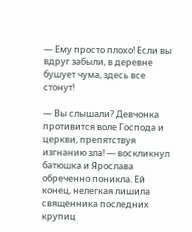— Ему просто плохо! Если вы вдруг забыли, в деревне бушует чума, здесь все стонут!

— Вы слышали? Девчонка противится воле Господа и церкви, препятствуя изгнанию зла! — воскликнул батюшка и Ярослава обреченно поникла. Ей конец, нелегкая лишила священника последних крупиц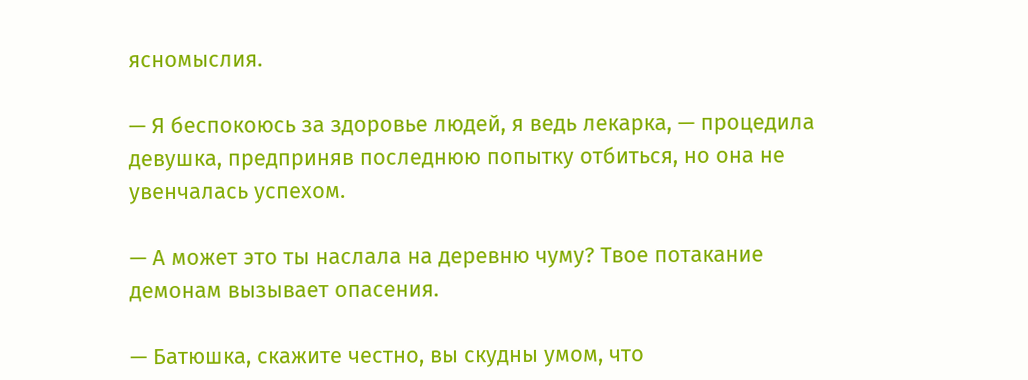ясномыслия.

— Я беспокоюсь за здоровье людей, я ведь лекарка, — процедила девушка, предприняв последнюю попытку отбиться, но она не увенчалась успехом.

— А может это ты наслала на деревню чуму? Твое потакание демонам вызывает опасения.

— Батюшка, скажите честно, вы скудны умом, что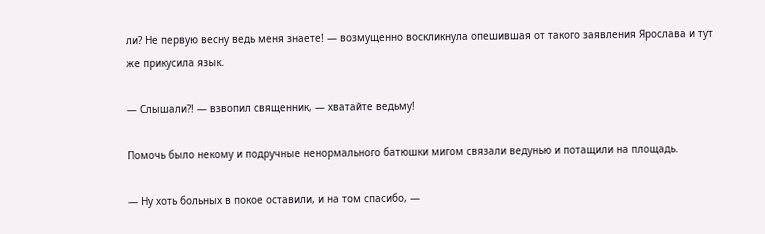ли? Не первую весну ведь меня знаете! — возмущенно воскликнула опешившая от такого заявления Ярослава и тут же прикусила язык.

— Слышали?! — взвопил священник, — хватайте ведьму!

Помочь было некому и подручные ненормального батюшки мигом связали ведунью и потащили на площадь.

— Ну хоть больных в покое оставили, и на том спасибо, —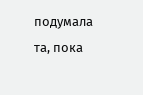подумала та, пока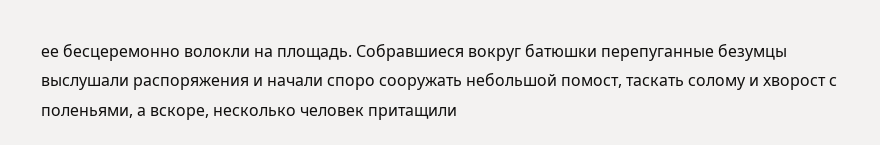ее бесцеремонно волокли на площадь. Собравшиеся вокруг батюшки перепуганные безумцы выслушали распоряжения и начали споро сооружать небольшой помост, таскать солому и хворост с поленьями, а вскоре, несколько человек притащили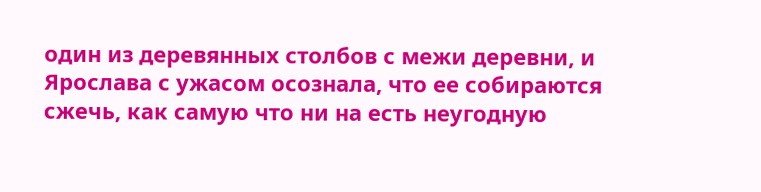один из деревянных столбов с межи деревни, и Ярослава с ужасом осознала, что ее собираются сжечь, как самую что ни на есть неугодную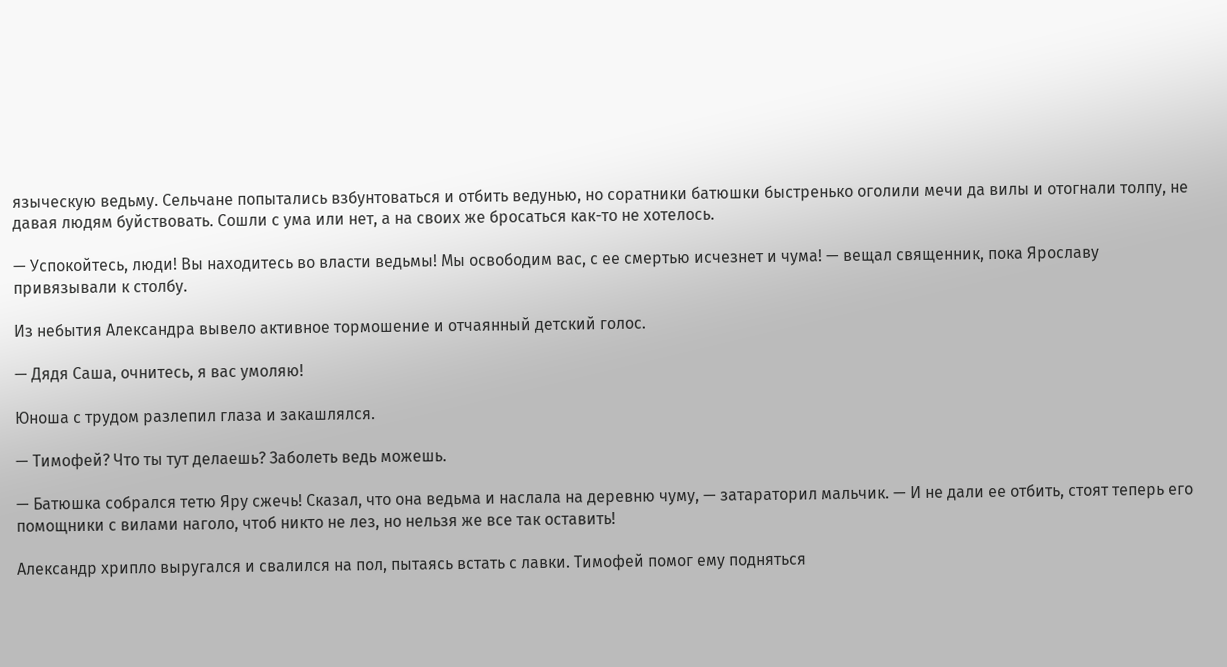языческую ведьму. Сельчане попытались взбунтоваться и отбить ведунью, но соратники батюшки быстренько оголили мечи да вилы и отогнали толпу, не давая людям буйствовать. Сошли с ума или нет, а на своих же бросаться как-то не хотелось.

— Успокойтесь, люди! Вы находитесь во власти ведьмы! Мы освободим вас, с ее смертью исчезнет и чума! — вещал священник, пока Ярославу привязывали к столбу.

Из небытия Александра вывело активное тормошение и отчаянный детский голос.

— Дядя Саша, очнитесь, я вас умоляю!

Юноша с трудом разлепил глаза и закашлялся.

— Тимофей? Что ты тут делаешь? Заболеть ведь можешь.

— Батюшка собрался тетю Яру сжечь! Сказал, что она ведьма и наслала на деревню чуму, — затараторил мальчик. — И не дали ее отбить, стоят теперь его помощники с вилами наголо, чтоб никто не лез, но нельзя же все так оставить!

Александр хрипло выругался и свалился на пол, пытаясь встать с лавки. Тимофей помог ему подняться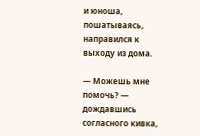и юноша, пошатываясь, направился к выходу из дома.

— Можешь мне помочь? — дождавшись согласного кивка,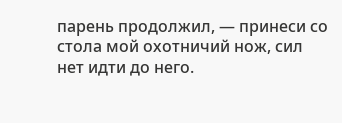парень продолжил, — принеси со стола мой охотничий нож, сил нет идти до него.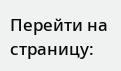Перейти на страницу: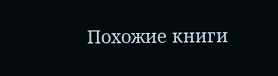Похожие книги